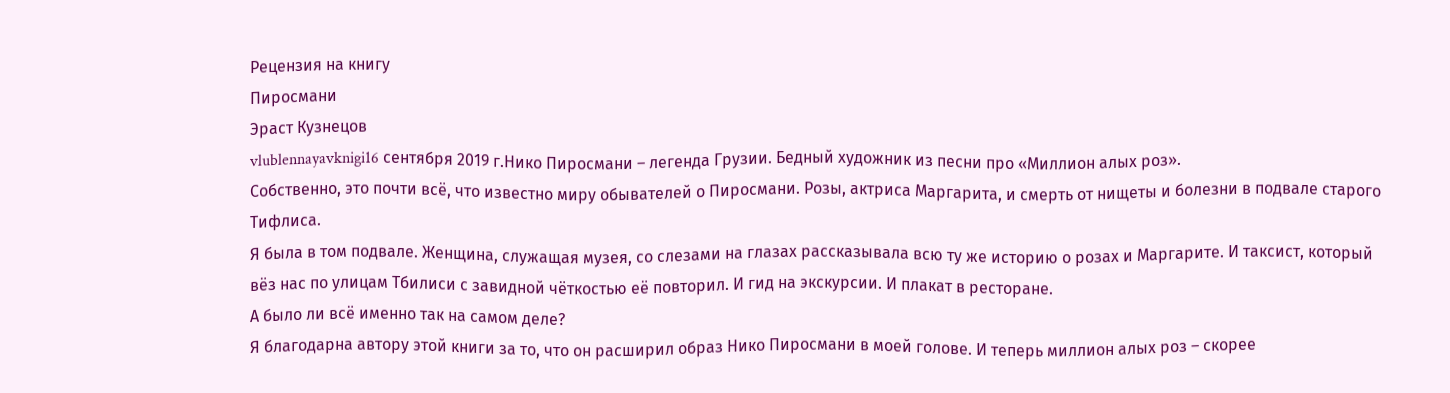Рецензия на книгу
Пиросмани
Эраст Кузнецов
vlublennayavknigi16 сентября 2019 г.Нико Пиросмани – легенда Грузии. Бедный художник из песни про «Миллион алых роз».
Собственно, это почти всё, что известно миру обывателей о Пиросмани. Розы, актриса Маргарита, и смерть от нищеты и болезни в подвале старого Тифлиса.
Я была в том подвале. Женщина, служащая музея, со слезами на глазах рассказывала всю ту же историю о розах и Маргарите. И таксист, который вёз нас по улицам Тбилиси с завидной чёткостью её повторил. И гид на экскурсии. И плакат в ресторане.
А было ли всё именно так на самом деле?
Я благодарна автору этой книги за то, что он расширил образ Нико Пиросмани в моей голове. И теперь миллион алых роз – скорее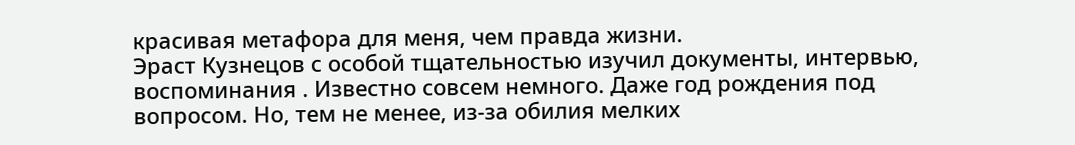красивая метафора для меня, чем правда жизни.
Эраст Кузнецов с особой тщательностью изучил документы, интервью, воспоминания . Известно совсем немного. Даже год рождения под вопросом. Но, тем не менее, из-за обилия мелких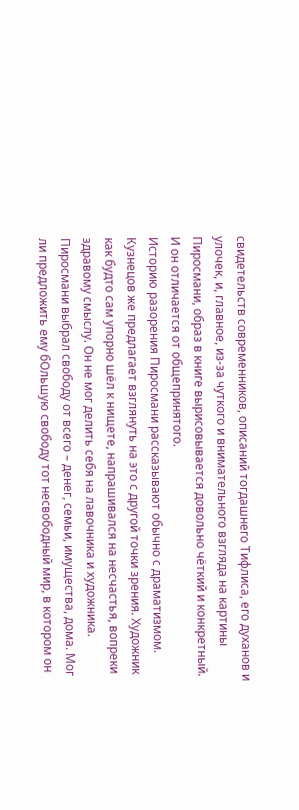свидетельств современников, описаний тогдашнего Тифлиса, его духанов и улочек, и, главное, из-за чуткого и внимательного взгляда на картины Пиросмани, образ в книге вырисовывается довольно чёткий и конкретный. И он отличается от общепринятого.
Историю разорения Пиросмани рассказывают обычно с драматизмом. Кузнецов же предлагает взглянуть на это с другой точки зрения. Художник как будто сам упорно шёл к нищете, напрашивался на несчастья, вопреки здравому смыслу. Он не мог делить себя на лавочника и художника. Пиросмани выбрал свободу от всего – денег, семьи, имущества, дома. Мог ли предложить ему бОльшую свободу тот несвободный мир, в котором он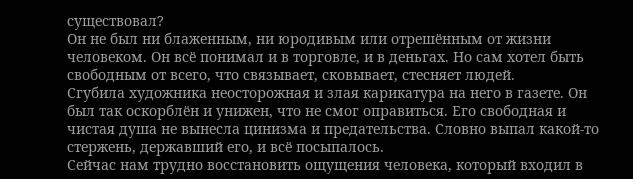существовал?
Он не был ни блаженным, ни юродивым или отрешённым от жизни человеком. Он всё понимал и в торговле, и в деньгах. Но сам хотел быть свободным от всего, что связывает, сковывает, стесняет людей.
Сгубила художника неосторожная и злая карикатура на него в газете. Он был так оскорблён и унижен, что не смог оправиться. Его свободная и чистая душа не вынесла цинизма и предательства. Словно выпал какой-то стержень, державший его, и всё посыпалось.
Сейчас нам трудно восстановить ощущения человека, который входил в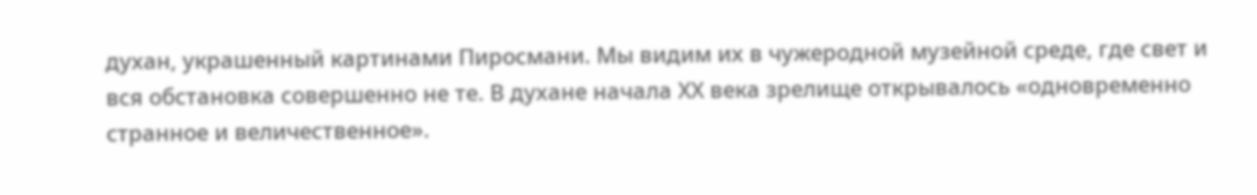духан, украшенный картинами Пиросмани. Мы видим их в чужеродной музейной среде, где свет и вся обстановка совершенно не те. В духане начала ХХ века зрелище открывалось «одновременно странное и величественное».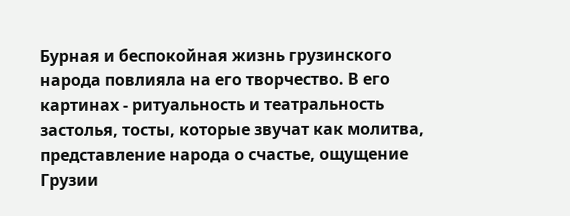Бурная и беспокойная жизнь грузинского народа повлияла на его творчество. В его картинах - ритуальность и театральность застолья, тосты, которые звучат как молитва, представление народа о счастье, ощущение Грузии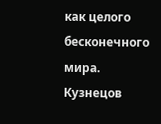как целого бесконечного мира. Кузнецов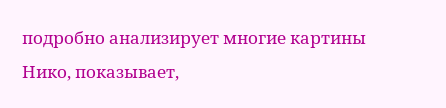подробно анализирует многие картины Нико, показывает,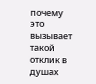почему это вызывает такой отклик в душах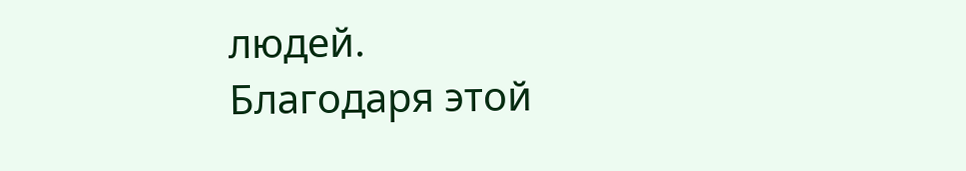людей.
Благодаря этой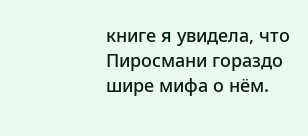книге я увидела, что Пиросмани гораздо шире мифа о нём.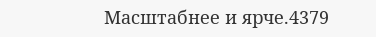Масштабнее и ярче.4379